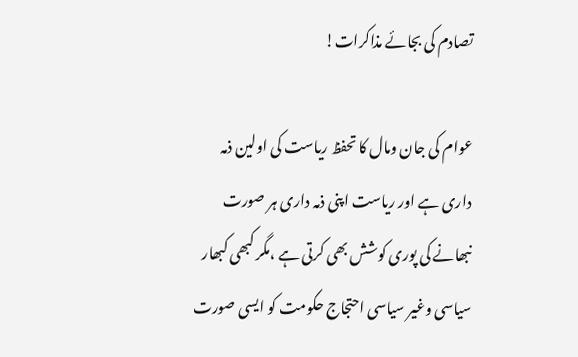تصادم کی بجائے مذاکرات!

عوام کی جان ومال کا تحفظ ریاست کی اولین ذمہ داری ہے اور ریاست اپنی ذمہ داری ہر صورت نبھانے کی پوری کوشش بھی کرتی ہے ،مگر کبھی کبھار سیاسی وغیر سیاسی احتجاج حکومت کو ایسی صورت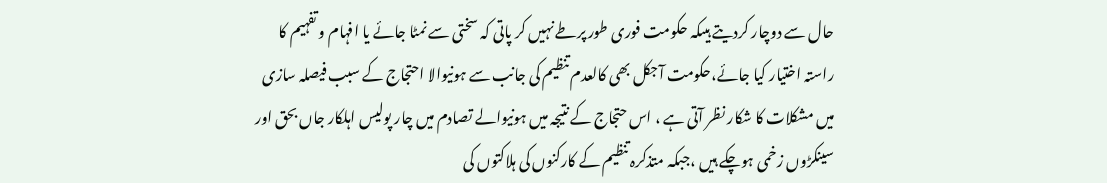حال سے دوچار کردیتے ہیںکہ حکومت فوری طور پرطے نہیں کر پاتی کہ سختی سے نمٹا جائے یا افہام و تفہیم کا راستہ اختیار کیا جائے،حکومت آجکل بھی کالعدم تنظیم کی جانب سے ہونیوالا احتجاج کے سبب فیصلہ سازی میں مشکلات کا شکار نظر آتی ہے ، اس حتجاج کے نتیجہ میں ہونیوالے تصادم میں چار پولیس اہلکار جاں بحق اور سینکڑوں زخمی ہوچکے ہیں ،جبکہ متذکرہ تنظیم کے کارکنوں کی ہلاکتوں کی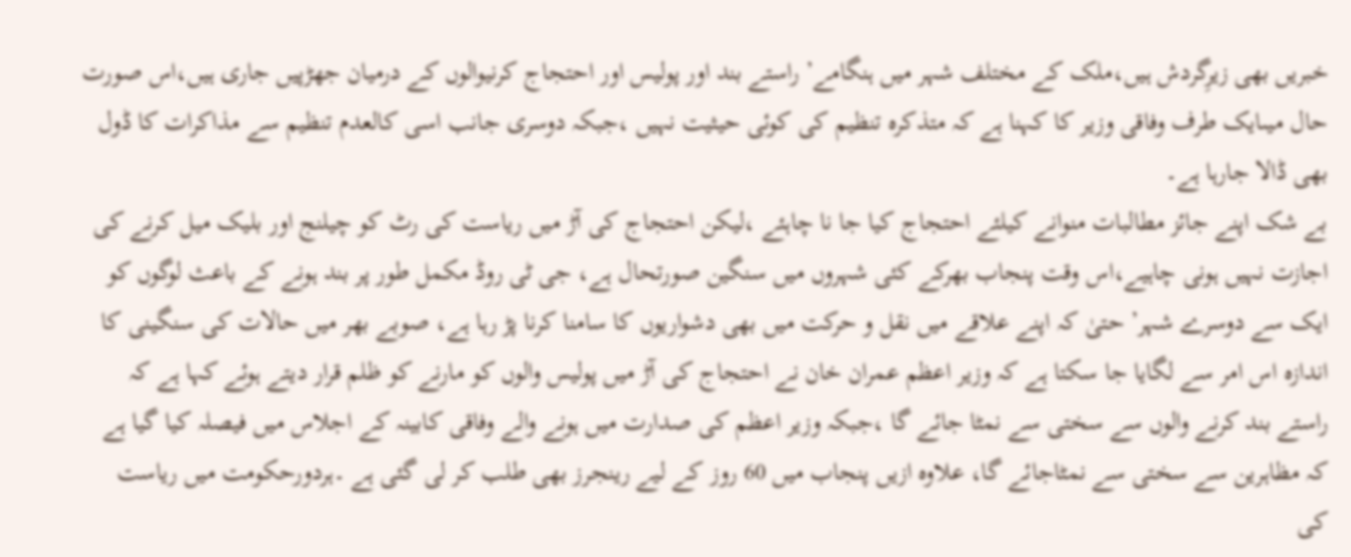خبریں بھی زیرِگردش ہیں،ملک کے مختلف شہر میں ہنگامے’ راستے بند اور پولیس اور احتجاج کرنیوالوں کے درمیان جھڑپیں جاری ہیں،اس صورت حال میںایک طرف وفاقی وزیر کا کہنا ہے کہ متذکرہ تنظیم کی کوئی حیثیت نہیں ،جبکہ دوسری جانب اسی کالعدم تنظیم سے مذاکرات کا ڈول بھی ڈالا جارہا ہے۔
بے شک اپنے جائز مطالبات منوانے کیلئے احتجاج کیا جا نا چاہئے ،لیکن احتجاج کی آڑ میں ریاست کی رٹ کو چیلنج اور بلیک میل کرنے کی اجازت نہیں ہونی چاہیے،اس وقت پنجاب بھرکے کئی شہروں میں سنگین صورتحال ہے، جی ٹی روڈ مکمل طور پر بند ہونے کے باعث لوگوں کو ایک سے دوسرے شہر’ حتیٰ کہ اپنے علاقے میں نقل و حرکت میں بھی دشواریوں کا سامنا کرنا پڑ رہا ہے، صوبے بھر میں حالات کی سنگینی کا اندازہ اس امر سے لگایا جا سکتا ہے کہ وزیر اعظم عمران خان نے احتجاج کی آڑ میں پولیس والوں کو مارنے کو ظلم قرار دیتے ہوئے کہا ہے کہ راستے بند کرنے والوں سے سختی سے نمٹا جائے گا ،جبکہ وزیر اعظم کی صدارت میں ہونے والے وفاقی کابینہ کے اجلاس میں فیصلہ کیا گیا ہے کہ مظاہرین سے سختی سے نمٹاجائے گا، علاوہ ازیں پنجاب میں 60 روز کے لیے رینجرز بھی طلب کر لی گئی ہے ۔ہردورحکومت میں ریاست کی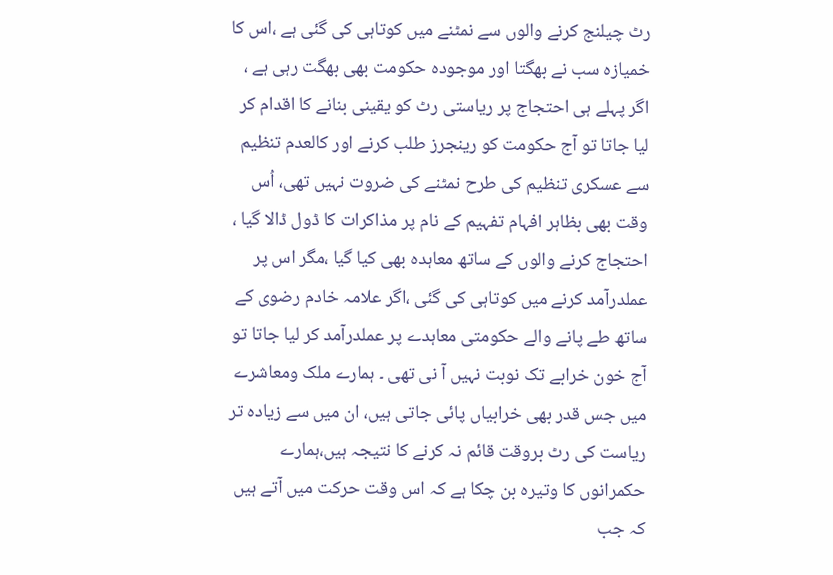رٹ چیلنج کرنے والوں سے نمٹنے میں کوتاہی کی گئی ہے ،اس کا خمیازہ سب نے بھگتا اور موجودہ حکومت بھی بھگت رہی ہے ، اگر پہلے ہی احتجاج پر ریاستی رٹ کو یقینی بنانے کا اقدام کر لیا جاتا تو آج حکومت کو رینجرز طلب کرنے اور کالعدم تنظیم سے عسکری تنظیم کی طرح نمٹنے کی ضروت نہیں تھی، اُس وقت بھی بظاہر افہام تفہیم کے نام پر مذاکرات کا ڈول ڈالا گیا ، احتجاج کرنے والوں کے ساتھ معاہدہ بھی کیا گیا ،مگر اس پر عملدرآمد کرنے میں کوتاہی کی گئی ،اگر علامہ خادم رضوی کے ساتھ طے پانے والے حکومتی معاہدے پر عملدرآمد کر لیا جاتا تو آج خون خرابے تک نوبت نہیں آ نی تھی ۔ ہمارے ملک ومعاشرے میں جس قدر بھی خرابیاں پائی جاتی ہیں، ان میں سے زیادہ تر ریاست کی رٹ بروقت قائم نہ کرنے کا نتیجہ ہیں،ہمارے حکمرانوں کا وتیرہ بن چکا ہے کہ اس وقت حرکت میں آتے ہیں کہ جب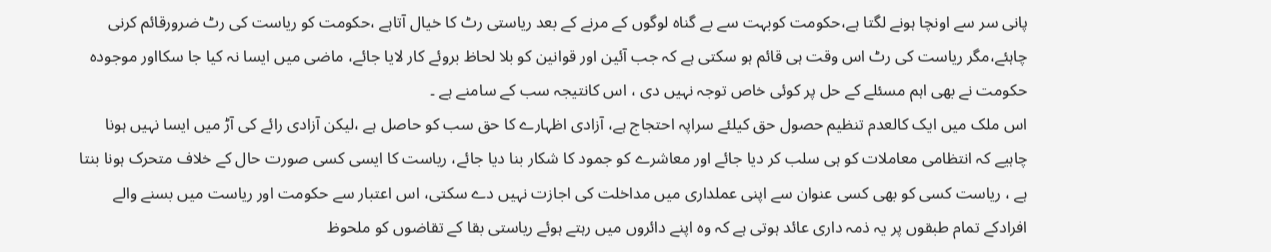پانی سر سے اونچا ہونے لگتا ہے،حکومت کوبہت سے بے گناہ لوگوں کے مرنے کے بعد ریاستی رٹ کا خیال آتاہے ،حکومت کو ریاست کی رٹ ضرورقائم کرنی چاہئے،مگر ریاست کی رٹ اس وقت ہی قائم ہو سکتی ہے کہ جب آئین اور قوانین کو بلا لحاظ بروئے کار لایا جائے، ماضی میں ایسا نہ کیا جا سکااور موجودہ حکومت نے بھی اہم مسئلے کے حل پر کوئی خاص توجہ نہیں دی ، اس کانتیجہ سب کے سامنے ہے ۔
اس ملک میں ایک کالعدم تنظیم حصول حق کیلئے سراپہ احتجاج ہے، آزادی اظہارے کا حق سب کو حاصل ہے ،لیکن آزادی رائے کی آڑ میں ایسا نہیں ہونا چاہیے کہ انتظامی معاملات کو ہی سلب کر دیا جائے اور معاشرے کو جمود کا شکار بنا دیا جائے، ریاست کا ایسی کسی صورت حال کے خلاف متحرک ہونا بنتا ہے ، ریاست کسی کو بھی کسی عنوان سے اپنی عملداری میں مداخلت کی اجازت نہیں دے سکتی، اس اعتبار سے حکومت اور ریاست میں بسنے والے افرادکے تمام طبقوں پر یہ ذمہ داری عائد ہوتی ہے کہ وہ اپنے دائروں میں رہتے ہوئے ریاستی بقا کے تقاضوں کو ملحوظ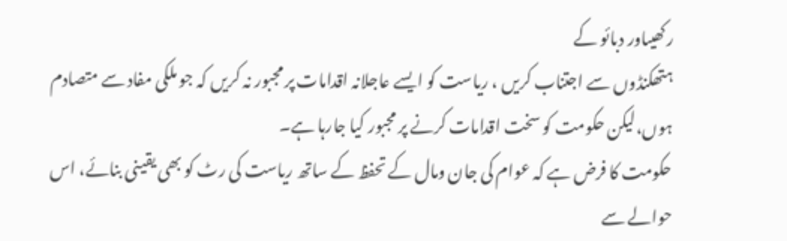رکھیںاور دبائو کے
ہتھکنڈوں سے اجتناب کریں ، ریاست کو ایسے عاجلانہ اقدامات پر مجبور نہ کریں کہ جو ملکی مفاد سے متصادم ہوں،لیکن حکومت کو سخت اقدامات کرنے پر مجبور کیا جارہا ہے۔
حکومت کا فرض ہے کہ عوام کی جان ومال کے تحفظ کے ساتھ ریاست کی رٹ کو بھی یقینی بنائے، اس حوالے سے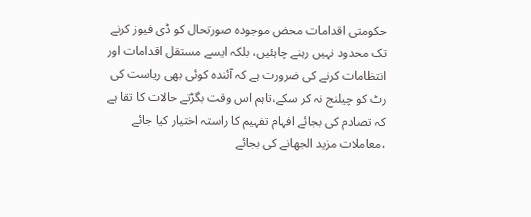حکومتی اقدامات محض موجودہ صورتحال کو ڈی فیوز کرنے تک محدود نہیں رہنے چاہئیں، بلکہ ایسے مستقل اقدامات اور انتظامات کرنے کی ضرورت ہے کہ آئندہ کوئی بھی ریاست کی رٹ کو چیلنج نہ کر سکے،تاہم اس وقت بگڑتے حالات کا تقا ہے کہ تصادم کی بجائے افہام تفہیم کا راستہ اختیار کیا جائے ،معاملات مزید الجھانے کی بجائے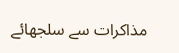مذاکرات سے سلجھائے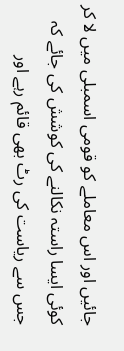جائیں اور اس معاملے کو قومی اسمبلی میں لا کر کوئی ایسا راستہ نکالنے کی کوشش کی جائے کہ جس سے ریاست کی رٹ بھی قائم رہے اور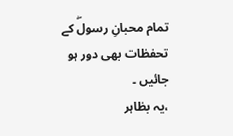تمام محبانِ رسولۖ کے تحفظات بھی دور ہو جائیں ۔
،یہ بظاہر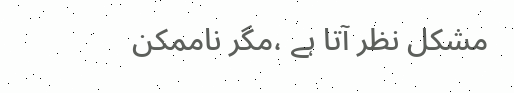مشکل نظر آتا ہے ،مگر ناممکن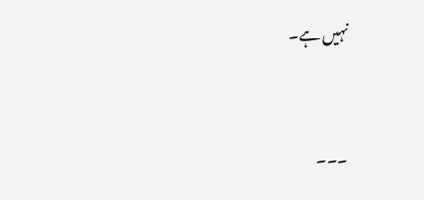نہیں ہے۔



۔۔۔